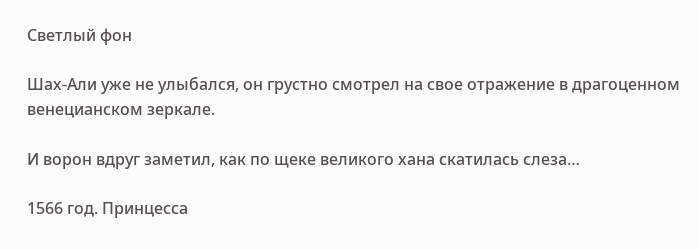Светлый фон

Шах-Али уже не улыбался, он грустно смотрел на свое отражение в драгоценном венецианском зеркале.

И ворон вдруг заметил, как по щеке великого хана скатилась слеза…

1566 год. Принцесса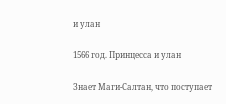и улан

1566 год. Принцесса и улан

Знает Маги-Салтан, что поступает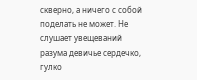скверно, а ничего с собой поделать не может. Не слушает увещеваний разума девичье сердечко, гулко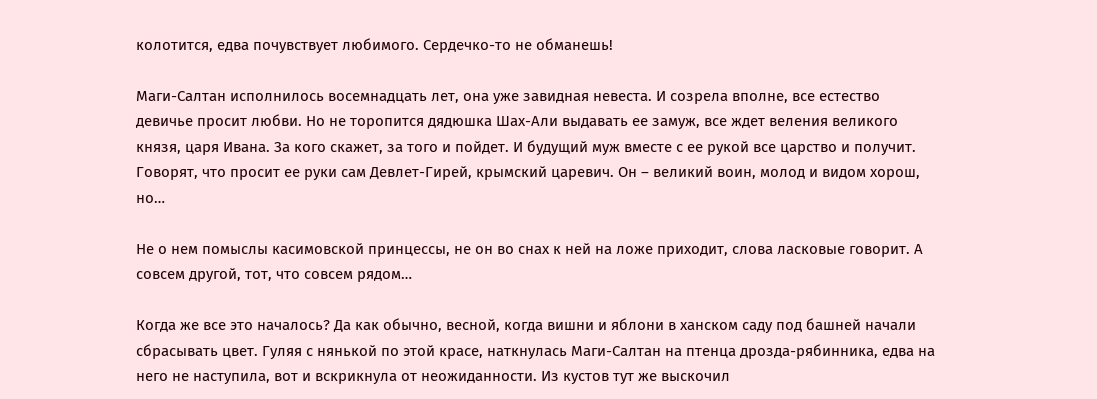колотится, едва почувствует любимого. Сердечко-то не обманешь!

Маги-Салтан исполнилось восемнадцать лет, она уже завидная невеста. И созрела вполне, все естество девичье просит любви. Но не торопится дядюшка Шах-Али выдавать ее замуж, все ждет веления великого князя, царя Ивана. За кого скажет, за того и пойдет. И будущий муж вместе с ее рукой все царство и получит. Говорят, что просит ее руки сам Девлет-Гирей, крымский царевич. Он – великий воин, молод и видом хорош, но…

Не о нем помыслы касимовской принцессы, не он во снах к ней на ложе приходит, слова ласковые говорит. А совсем другой, тот, что совсем рядом…

Когда же все это началось? Да как обычно, весной, когда вишни и яблони в ханском саду под башней начали сбрасывать цвет. Гуляя с нянькой по этой красе, наткнулась Маги-Салтан на птенца дрозда-рябинника, едва на него не наступила, вот и вскрикнула от неожиданности. Из кустов тут же выскочил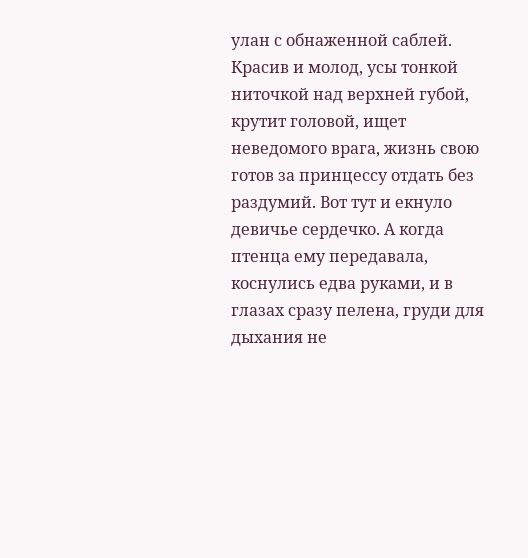улан с обнаженной саблей. Красив и молод, усы тонкой ниточкой над верхней губой, крутит головой, ищет неведомого врага, жизнь свою готов за принцессу отдать без раздумий. Вот тут и екнуло девичье сердечко. А когда птенца ему передавала, коснулись едва руками, и в глазах сразу пелена, груди для дыхания не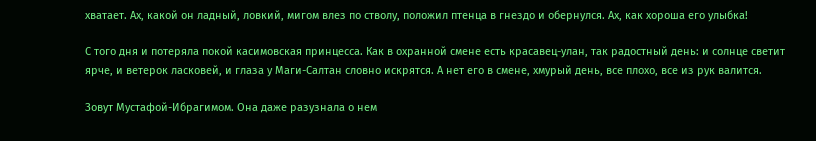хватает. Ах, какой он ладный, ловкий, мигом влез по стволу, положил птенца в гнездо и обернулся. Ах, как хороша его улыбка!

С того дня и потеряла покой касимовская принцесса. Как в охранной смене есть красавец-улан, так радостный день: и солнце светит ярче, и ветерок ласковей, и глаза у Маги-Салтан словно искрятся. А нет его в смене, хмурый день, все плохо, все из рук валится.

Зовут Мустафой-Ибрагимом. Она даже разузнала о нем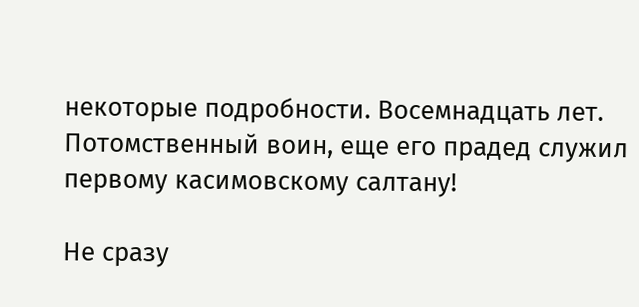некоторые подробности. Восемнадцать лет. Потомственный воин, еще его прадед служил первому касимовскому салтану!

Не сразу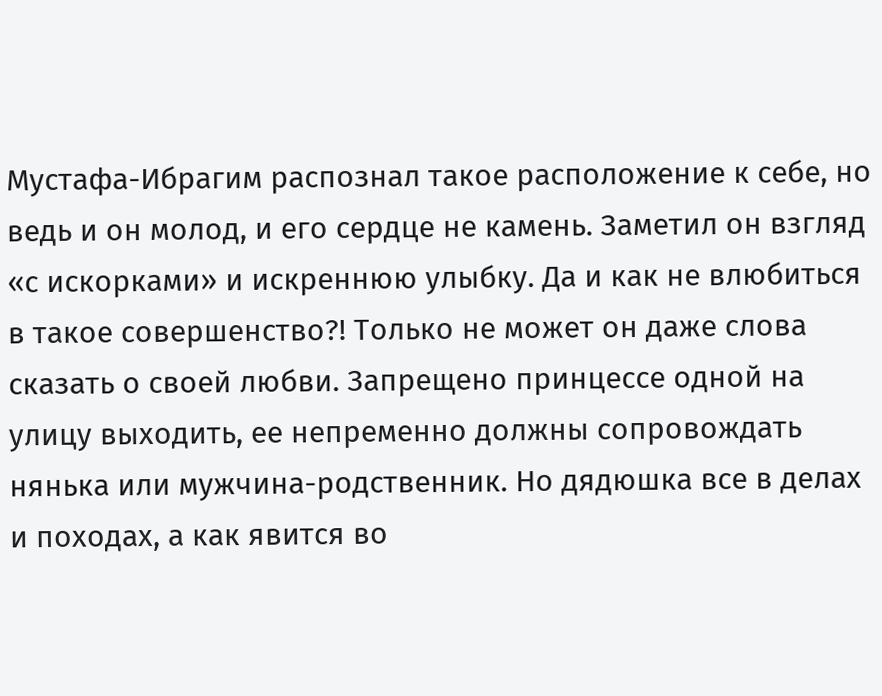Мустафа-Ибрагим распознал такое расположение к себе, но ведь и он молод, и его сердце не камень. Заметил он взгляд «с искорками» и искреннюю улыбку. Да и как не влюбиться в такое совершенство?! Только не может он даже слова сказать о своей любви. Запрещено принцессе одной на улицу выходить, ее непременно должны сопровождать нянька или мужчина-родственник. Но дядюшка все в делах и походах, а как явится во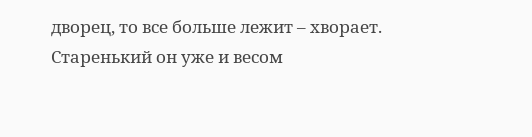дворец, то все больше лежит – хворает. Старенький он уже и весом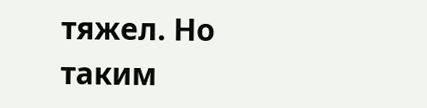тяжел. Но таким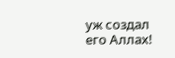уж создал его Аллах!